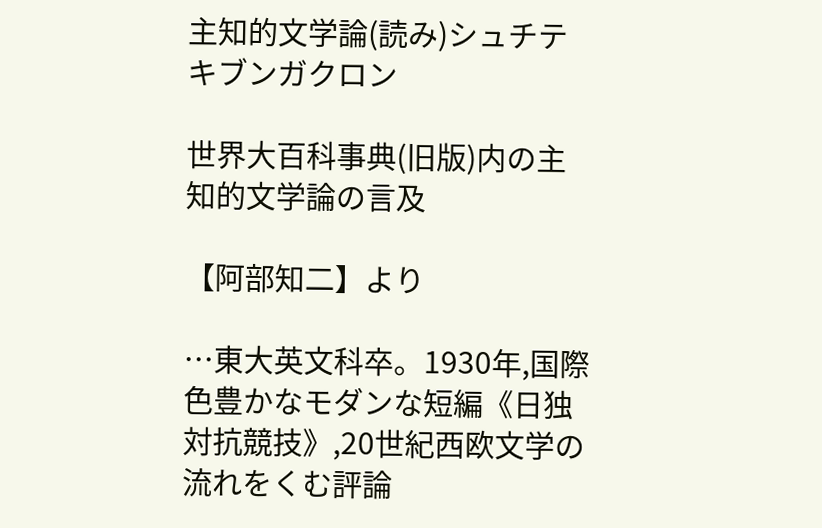主知的文学論(読み)シュチテキブンガクロン

世界大百科事典(旧版)内の主知的文学論の言及

【阿部知二】より

…東大英文科卒。1930年,国際色豊かなモダンな短編《日独対抗競技》,20世紀西欧文学の流れをくむ評論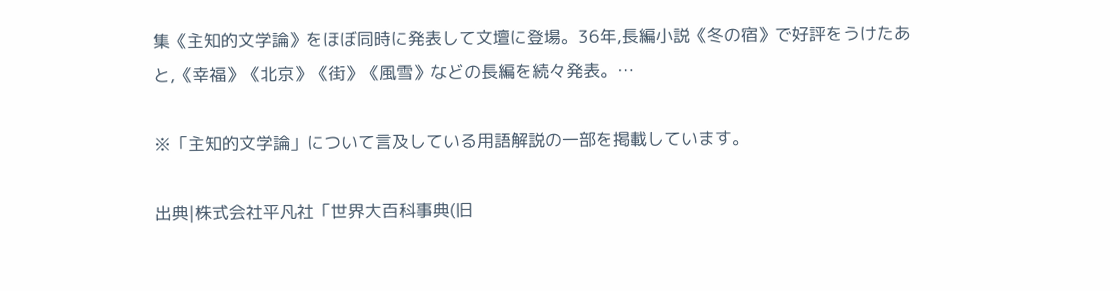集《主知的文学論》をほぼ同時に発表して文壇に登場。36年,長編小説《冬の宿》で好評をうけたあと,《幸福》《北京》《街》《風雪》などの長編を続々発表。…

※「主知的文学論」について言及している用語解説の一部を掲載しています。

出典|株式会社平凡社「世界大百科事典(旧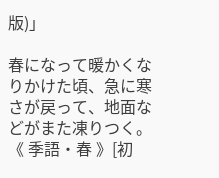版)」

春になって暖かくなりかけた頃、急に寒さが戻って、地面などがまた凍りつく。《 季語・春 》[初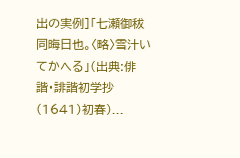出の実例]「七瀬御秡 同晦日也。〈略〉雪汁いてかへる」(出典:俳諧・誹諧初学抄(1641)初春)...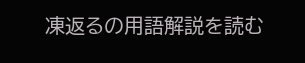凍返るの用語解説を読む